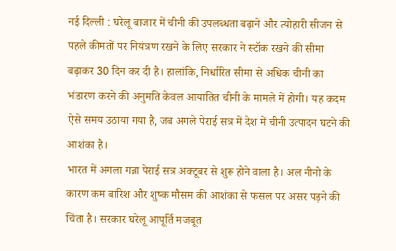नई दिल्ली : घरेलू बाजार में चीनी की उपलब्धता बढ़ाने और त्योहारी सीजन से पहले कीमतों पर नियंत्रण रखने के लिए सरकार ने स्टॉक रखने की सीमा बढ़ाकर 30 दिन कर दी है। हालांकि, निर्धारित सीमा से अधिक चीनी का भंडारण करने की अनुमति केवल आयातित चीनी के मामले में होगी। यह कदम ऐसे समय उठाया गया है, जब अगले पेराई सत्र में देश में चीनी उत्पादन घटने की आशंका है।
भारत में अगला गन्ना पेराई सत्र अक्टूबर से शुरू होने वाला है। अल नीनो के कारण कम बारिश और शुष्क मौसम की आशंका से फसल पर असर पड़ने की चिंता है। सरकार घरेलू आपूर्ति मजबूत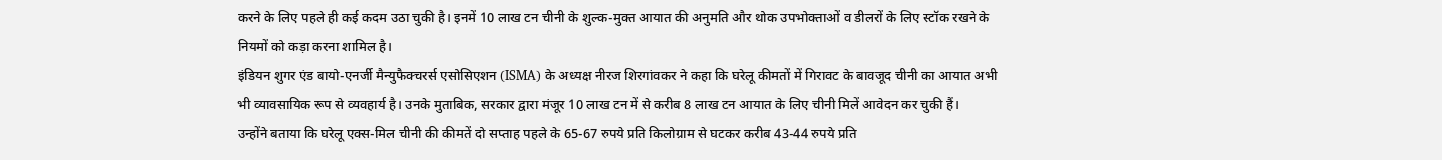करने के लिए पहले ही कई कदम उठा चुकी है। इनमें 10 लाख टन चीनी के शुल्क-मुक्त आयात की अनुमति और थोक उपभोक्ताओं व डीलरों के लिए स्टॉक रखने के नियमों को कड़ा करना शामिल है।
इंडियन शुगर एंड बायो-एनर्जी मैन्युफैक्चरर्स एसोसिएशन (ISMA) के अध्यक्ष नीरज शिरगांवकर ने कहा कि घरेलू कीमतों में गिरावट के बावजूद चीनी का आयात अभी भी व्यावसायिक रूप से व्यवहार्य है। उनके मुताबिक, सरकार द्वारा मंजूर 10 लाख टन में से करीब 8 लाख टन आयात के लिए चीनी मिलें आवेदन कर चुकी हैं।
उन्होंने बताया कि घरेलू एक्स-मिल चीनी की कीमतें दो सप्ताह पहले के 65-67 रुपये प्रति किलोग्राम से घटकर करीब 43-44 रुपये प्रति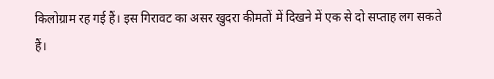किलोग्राम रह गई हैं। इस गिरावट का असर खुदरा कीमतों में दिखने में एक से दो सप्ताह लग सकते हैं।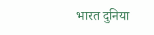भारत दुनिया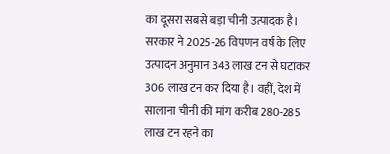का दूसरा सबसे बड़ा चीनी उत्पादक है। सरकार ने 2025-26 विपणन वर्ष के लिए उत्पादन अनुमान 343 लाख टन से घटाकर 306 लाख टन कर दिया है। वहीं, देश में सालाना चीनी की मांग करीब 280-285 लाख टन रहने का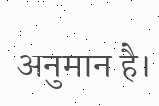अनुमान है।